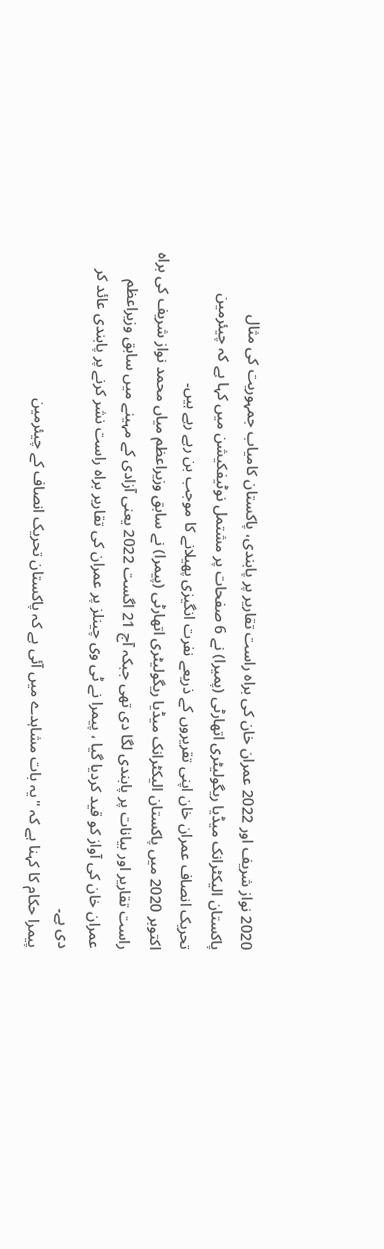2020 نواز شریف اور 2022 عمران خان کی براہ راست تقاریر پر پابندی، پاکستان کامیاب جمہوریت کی مثال
پاکستان الیکٹرانک میڈیا ریگولیٹری اتھارٹی (پمیرا) نے 6 صفحات پر مشتمل نوٹیفکیشن میں کہا ہے کہ چیئرمین تحریک انصاف عمران خان اپنی تقریروں کے ذریعے نفرت انگیزی پھیلانے کا موجب بن رہے رہے ہیں۔
اکتوبر 2020 میں پاکستان الیکٹرانک میڈیا ریگولیٹری اتھارٹی (پیمرا) نے سابق وزیراعظم میاں محمد نواز شریف کی براہ راست تقاریر اور بیانات پر پابندی لگا دی تھی جبکہ آج 21 اگست 2022 یعنی آزادی کے مہینے میں سابق وزیراعظم عمران خان کی آواز کو قید کردیا گیا ، پیمرا نے ٹی وی چینلز پر عمران کی تقاریر براہ راست نشر کرنے پر پابندی عائد کر دی ہے۔
پیمرا حکام کا کہنا ہے کہ "یہ بات مشاہدے میں آئی ہے کہ پاکستان تحریک انصاف کے چیئرمین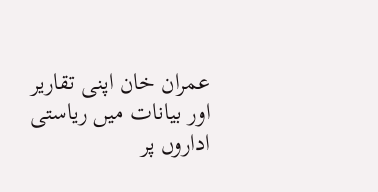عمران خان اپنی تقاریر اور بیانات میں ریاستی اداروں پر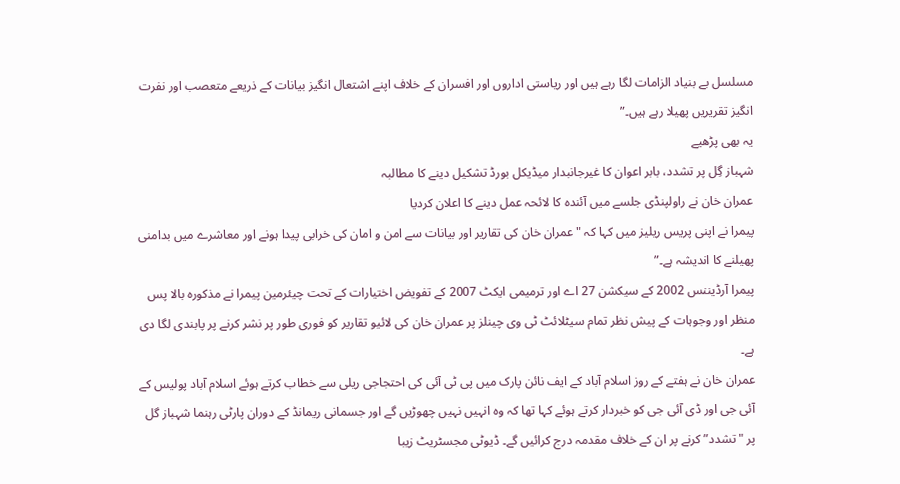مسلسل بے بنیاد الزامات لگا رہے ہیں اور ریاستی اداروں اور افسران کے خلاف اپنے اشتعال انگیز بیانات کے ذریعے متعصب اور نفرت انگیز تقریریں پھیلا رہے ہیں۔”
یہ بھی پڑھیے
شہباز گِل پر تشدد، بابر اعوان کا غیرجانبدار میڈیکل بورڈ تشکیل دینے کا مطالبہ
عمران خان نے راولپنڈی جلسے میں آئندہ کا لائحہ عمل دینے کا اعلان کردیا
پیمرا نے اپنی پریس ریلیز میں کہا کہ "عمران خان کی تقاریر اور بیانات سے امن و امان کی خرابی پیدا ہونے اور معاشرے میں بدامنی پھیلنے کا اندیشہ ہے۔”
پیمرا آرڈیننس 2002 کے سیکشن 27 اے اور ترمیمی ایکٹ 2007 کے تفویض اختیارات کے تحت چیئرمین پیمرا نے مذکورہ بالا پس منظر اور وجوہات کے پیش نظر تمام سیٹلائٹ ٹی وی چینلز پر عمران خان کی لائیو تقاریر کو فوری طور پر نشر کرنے پر پابندی لگا دی ہے۔
عمران خان نے ہفتے کے روز اسلام آباد کے ایف نائن پارک میں پی ٹی آئی کی احتجاجی ریلی سے خطاب کرتے ہوئے اسلام آباد پولیس کے آئی جی اور ڈی آئی جی کو خبردار کرتے ہوئے کہا تھا کہ وہ انہیں نہیں چھوڑیں گے اور جسمانی ریمانڈ کے دوران پارٹی رہنما شہباز گل پر "تشدد” کرنے پر ان کے خلاف مقدمہ درج کرائیں گے۔ ڈیوٹی مجسٹریٹ زیبا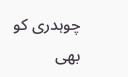چوہدری کو بھی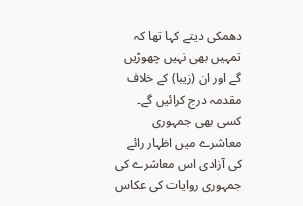دھمکی دیتے کہا تھا کہ تمہیں بھی نہیں چھوڑیں گے اور ان (زیبا) کے خلاف مقدمہ درج کرائیں گے۔
کسی بھی جمہوری معاشرے میں اظہار رائے کی آزادی اس معاشرے کی جمہوری روایات کی عکاس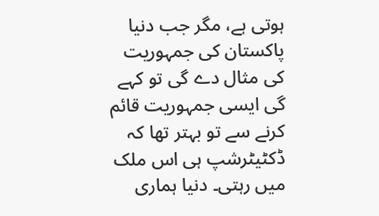ہوتی ہے، مگر جب دنیا پاکستان کی جمہوریت کی مثال دے گی تو کہے گی ایسی جمہوریت قائم کرنے سے تو بہتر تھا کہ ڈکٹیٹرشپ ہی اس ملک میں رہتی۔ دنیا ہماری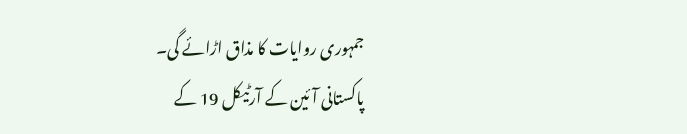جمہوری روایات کا مذاق اڑائے گی۔
پاکستانی آئین کے آرٹیکل 19 کے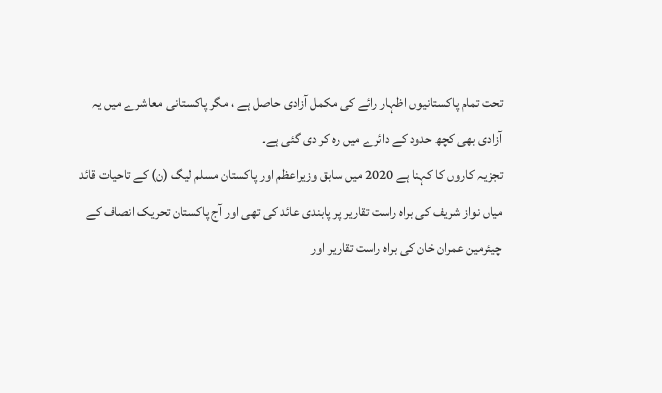تحت تمام پاکستانیوں اظہار رائے کی مکمل آزادی حاصل ہے ، مگر پاکستانی معاشرے میں یہ آزادی بھی کچھ حدود کے دائرے میں رہ کر دی گئی ہے۔
تجزیہ کاروں کا کہنا ہے 2020 میں سابق وزیراعظم اور پاکستان مسلم لیگ (ن) کے تاحیات قائد میاں نواز شریف کی براہ راست تقاریر پر پابندی عائد کی تھی اور آج پاکستان تحریک انصاف کے چیئرمین عمران خان کی براہ راست تقاریر اور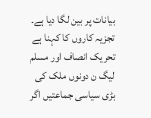بیانات پر بین لگا دیا ہے۔
تجزیہ کاروں کا کہنا ہے تحریک انصاف اور مسلم لیگ ن دونوں ملک کی بڑی سیاسی جماعتیں اگر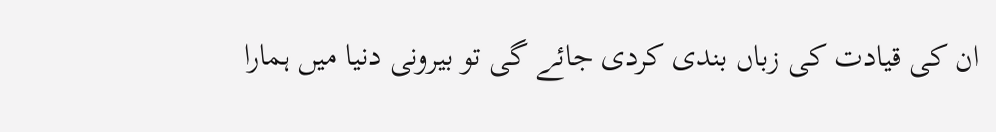ان کی قیادت کی زباں بندی کردی جائے گی تو بیرونی دنیا میں ہمارا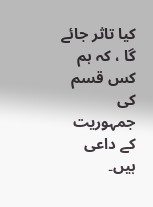کیا تاثر جائے گا ، کہ ہم کس قسم کی جمہوریت کے داعی ہیں۔